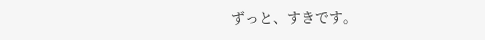ずっと、すきです。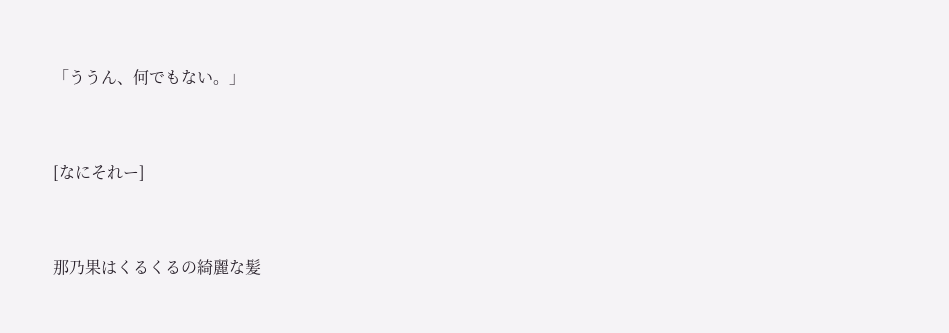「ううん、何でもない。」


[なにそれー]


那乃果はくるくるの綺麗な髪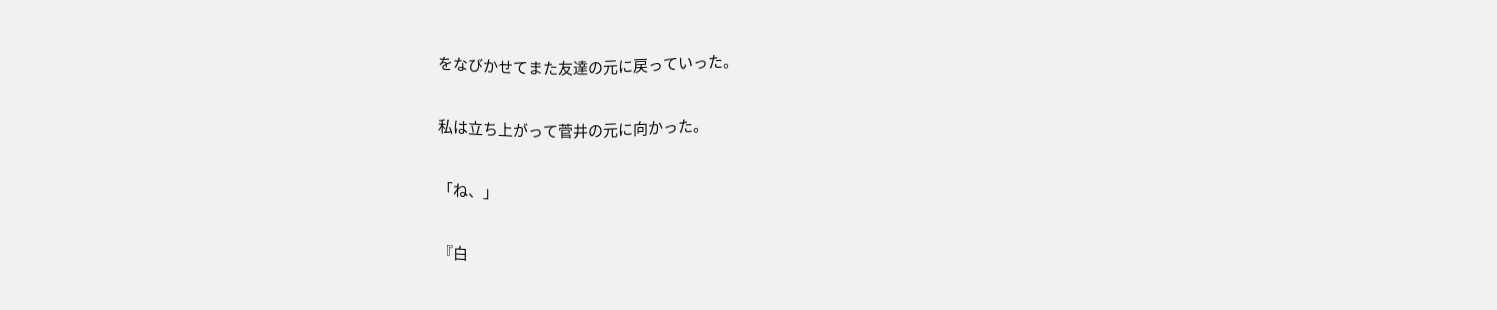をなびかせてまた友達の元に戻っていった。


私は立ち上がって菅井の元に向かった。


「ね、」


『白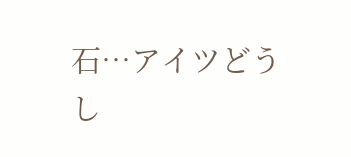石…アイツどうし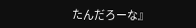たんだろーな』